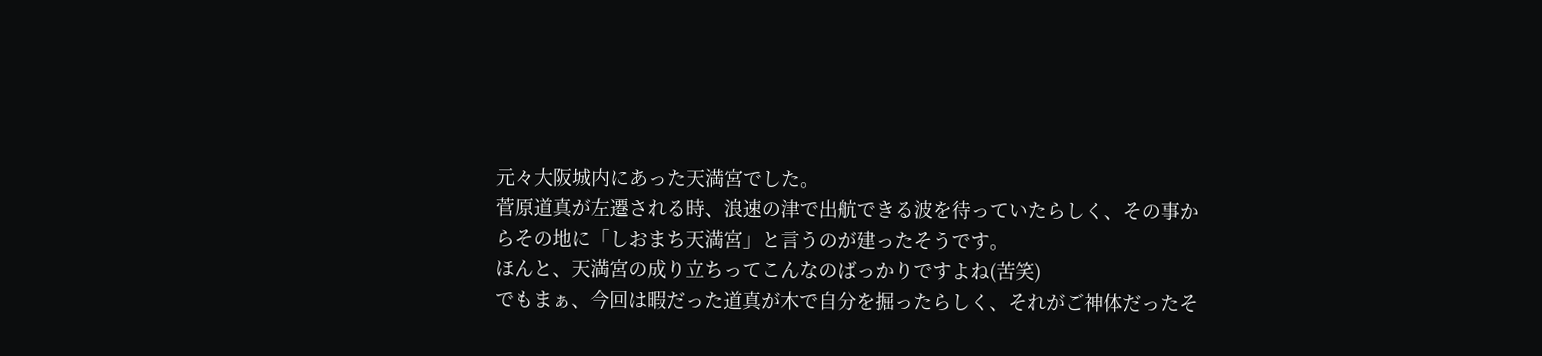元々大阪城内にあった天満宮でした。
菅原道真が左遷される時、浪速の津で出航できる波を待っていたらしく、その事からその地に「しおまち天満宮」と言うのが建ったそうです。
ほんと、天満宮の成り立ちってこんなのばっかりですよね(苦笑)
でもまぁ、今回は暇だった道真が木で自分を掘ったらしく、それがご神体だったそ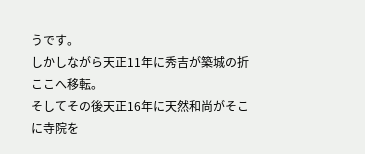うです。
しかしながら天正11年に秀吉が築城の折ここへ移転。
そしてその後天正16年に天然和尚がそこに寺院を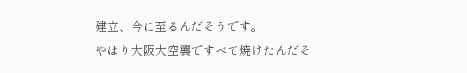建立、今に至るんだそうです。
やはり大阪大空襲ですべて焼けたんだそ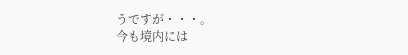うですが・・・。
今も境内には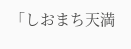「しおまち天満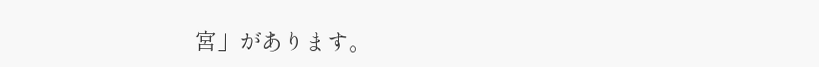宮」があります。